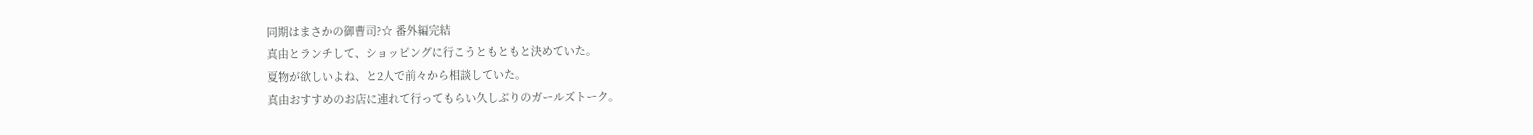同期はまさかの御曹司?☆ 番外編完結
真由とランチして、ショッピングに行こうともともと決めていた。
夏物が欲しいよね、と2人で前々から相談していた。
真由おすすめのお店に連れて行ってもらい久しぶりのガールズトーク。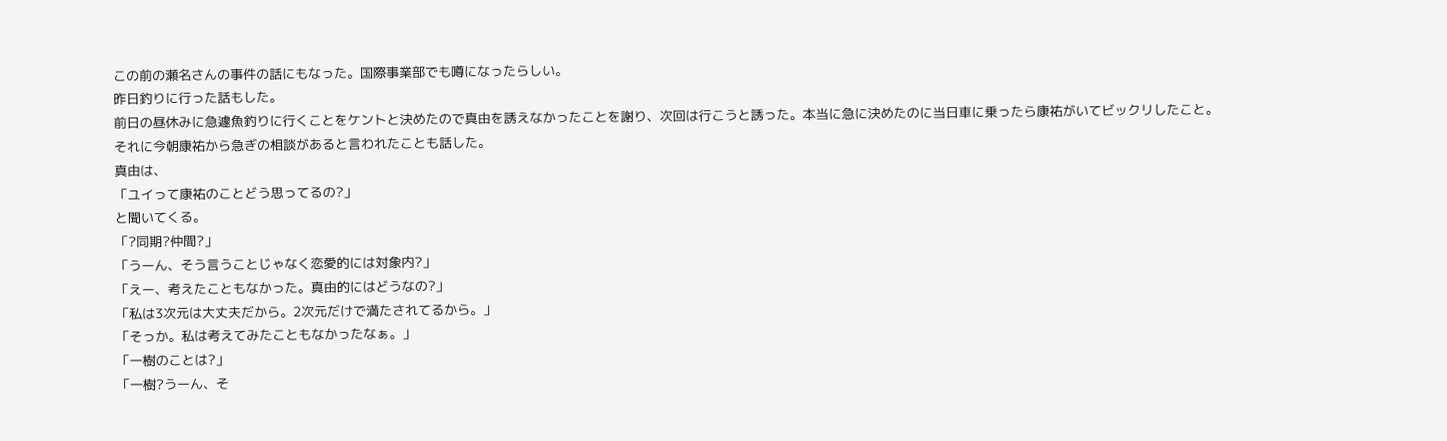この前の瀬名さんの事件の話にもなった。国際事業部でも噂になったらしい。
昨日釣りに行った話もした。
前日の昼休みに急遽魚釣りに行くことをケントと決めたので真由を誘えなかったことを謝り、次回は行こうと誘った。本当に急に決めたのに当日車に乗ったら康祐がいてビックリしたこと。
それに今朝康祐から急ぎの相談があると言われたことも話した。
真由は、
「ユイって康祐のことどう思ってるの?」
と聞いてくる。
「?同期?仲間?」
「うーん、そう言うことじゃなく恋愛的には対象内?」
「えー、考えたこともなかった。真由的にはどうなの?」
「私は3次元は大丈夫だから。2次元だけで満たされてるから。」
「そっか。私は考えてみたこともなかったなぁ。」
「一樹のことは?」
「一樹?うーん、そ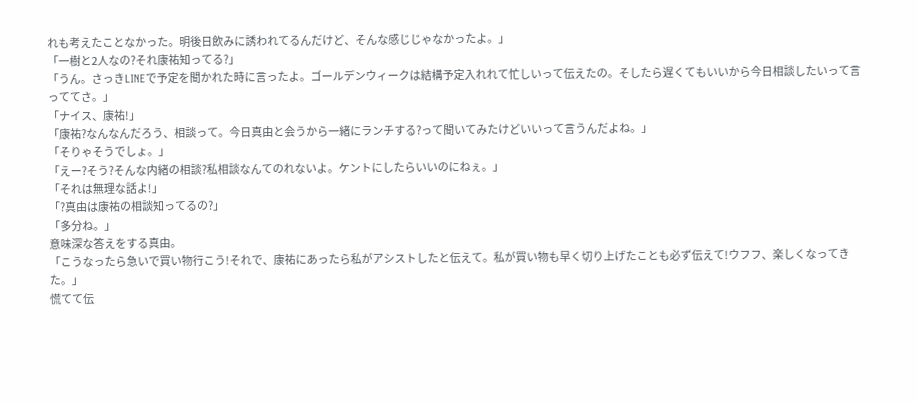れも考えたことなかった。明後日飲みに誘われてるんだけど、そんな感じじゃなかったよ。」
「一樹と2人なの?それ康祐知ってる?」
「うん。さっきLINEで予定を聞かれた時に言ったよ。ゴールデンウィークは結構予定入れれて忙しいって伝えたの。そしたら遅くてもいいから今日相談したいって言っててさ。」
「ナイス、康祐!」
「康祐?なんなんだろう、相談って。今日真由と会うから一緒にランチする?って聞いてみたけどいいって言うんだよね。」
「そりゃそうでしょ。」
「えー?そう?そんな内緒の相談?私相談なんてのれないよ。ケントにしたらいいのにねぇ。」
「それは無理な話よ!」
「?真由は康祐の相談知ってるの?」
「多分ね。」
意味深な答えをする真由。
「こうなったら急いで買い物行こう!それで、康祐にあったら私がアシストしたと伝えて。私が買い物も早く切り上げたことも必ず伝えて!ウフフ、楽しくなってきた。」
慌てて伝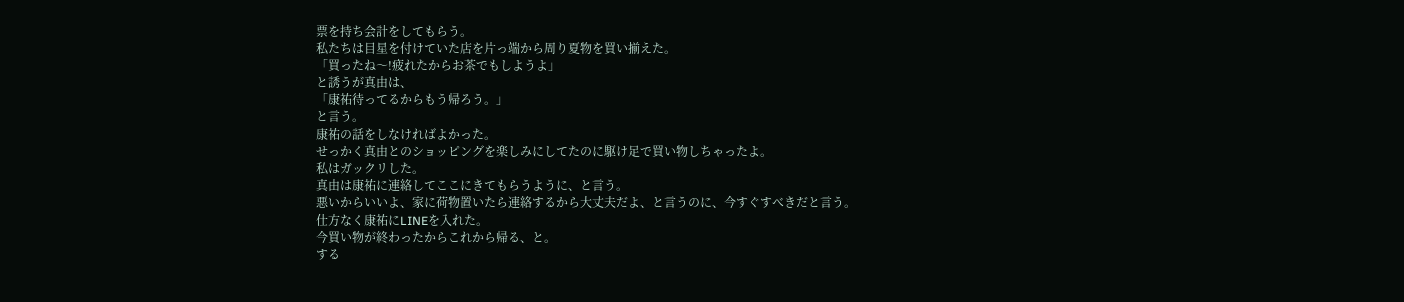票を持ち会計をしてもらう。
私たちは目星を付けていた店を片っ端から周り夏物を買い揃えた。
「買ったね〜!疲れたからお茶でもしようよ」
と誘うが真由は、
「康祐待ってるからもう帰ろう。」
と言う。
康祐の話をしなければよかった。
せっかく真由とのショッピングを楽しみにしてたのに駆け足で買い物しちゃったよ。
私はガックリした。
真由は康祐に連絡してここにきてもらうように、と言う。
悪いからいいよ、家に荷物置いたら連絡するから大丈夫だよ、と言うのに、今すぐすべきだと言う。
仕方なく康祐にLINEを入れた。
今買い物が終わったからこれから帰る、と。
する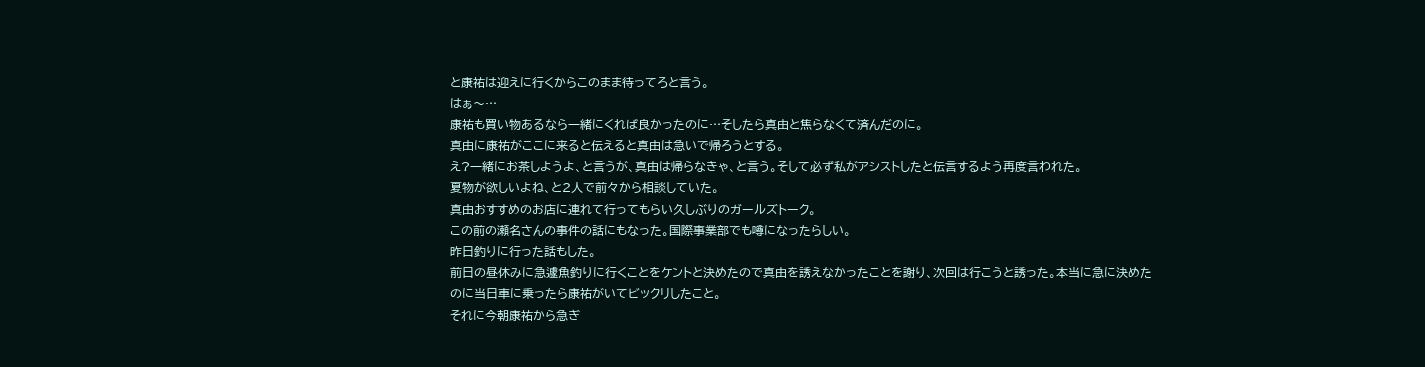と康祐は迎えに行くからこのまま待ってろと言う。
はぁ〜…
康祐も買い物あるなら一緒にくれば良かったのに…そしたら真由と焦らなくて済んだのに。
真由に康祐がここに来ると伝えると真由は急いで帰ろうとする。
え?一緒にお茶しようよ、と言うが、真由は帰らなきゃ、と言う。そして必ず私がアシストしたと伝言するよう再度言われた。
夏物が欲しいよね、と2人で前々から相談していた。
真由おすすめのお店に連れて行ってもらい久しぶりのガールズトーク。
この前の瀬名さんの事件の話にもなった。国際事業部でも噂になったらしい。
昨日釣りに行った話もした。
前日の昼休みに急遽魚釣りに行くことをケントと決めたので真由を誘えなかったことを謝り、次回は行こうと誘った。本当に急に決めたのに当日車に乗ったら康祐がいてビックリしたこと。
それに今朝康祐から急ぎ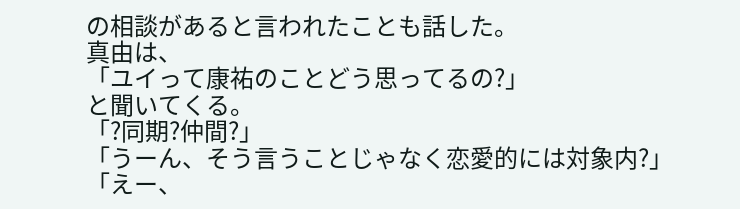の相談があると言われたことも話した。
真由は、
「ユイって康祐のことどう思ってるの?」
と聞いてくる。
「?同期?仲間?」
「うーん、そう言うことじゃなく恋愛的には対象内?」
「えー、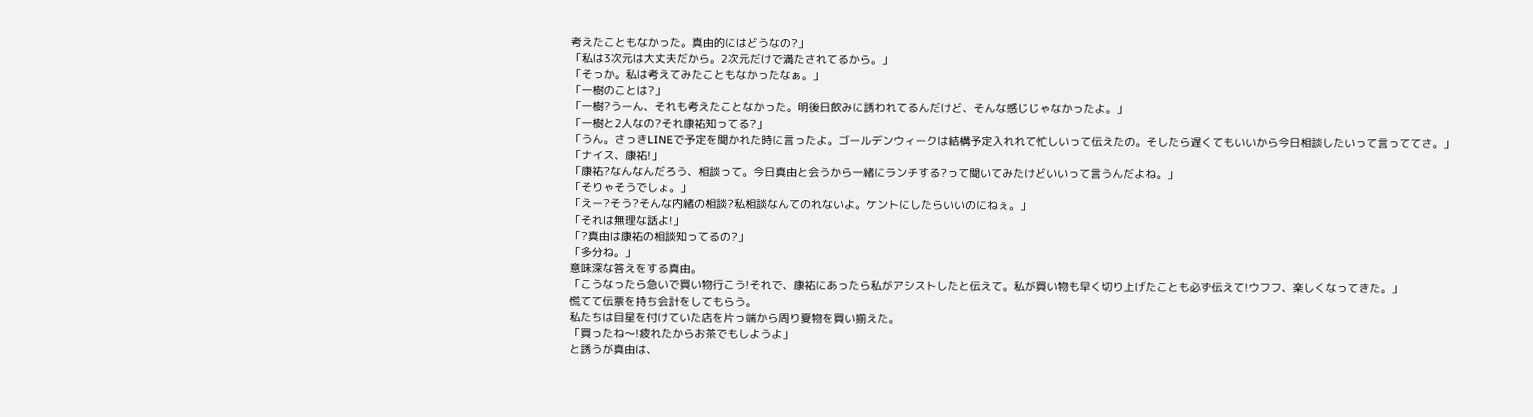考えたこともなかった。真由的にはどうなの?」
「私は3次元は大丈夫だから。2次元だけで満たされてるから。」
「そっか。私は考えてみたこともなかったなぁ。」
「一樹のことは?」
「一樹?うーん、それも考えたことなかった。明後日飲みに誘われてるんだけど、そんな感じじゃなかったよ。」
「一樹と2人なの?それ康祐知ってる?」
「うん。さっきLINEで予定を聞かれた時に言ったよ。ゴールデンウィークは結構予定入れれて忙しいって伝えたの。そしたら遅くてもいいから今日相談したいって言っててさ。」
「ナイス、康祐!」
「康祐?なんなんだろう、相談って。今日真由と会うから一緒にランチする?って聞いてみたけどいいって言うんだよね。」
「そりゃそうでしょ。」
「えー?そう?そんな内緒の相談?私相談なんてのれないよ。ケントにしたらいいのにねぇ。」
「それは無理な話よ!」
「?真由は康祐の相談知ってるの?」
「多分ね。」
意味深な答えをする真由。
「こうなったら急いで買い物行こう!それで、康祐にあったら私がアシストしたと伝えて。私が買い物も早く切り上げたことも必ず伝えて!ウフフ、楽しくなってきた。」
慌てて伝票を持ち会計をしてもらう。
私たちは目星を付けていた店を片っ端から周り夏物を買い揃えた。
「買ったね〜!疲れたからお茶でもしようよ」
と誘うが真由は、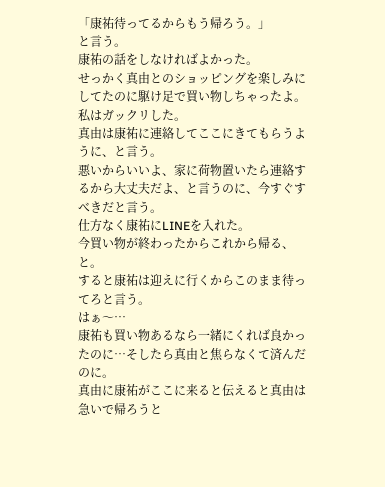「康祐待ってるからもう帰ろう。」
と言う。
康祐の話をしなければよかった。
せっかく真由とのショッピングを楽しみにしてたのに駆け足で買い物しちゃったよ。
私はガックリした。
真由は康祐に連絡してここにきてもらうように、と言う。
悪いからいいよ、家に荷物置いたら連絡するから大丈夫だよ、と言うのに、今すぐすべきだと言う。
仕方なく康祐にLINEを入れた。
今買い物が終わったからこれから帰る、と。
すると康祐は迎えに行くからこのまま待ってろと言う。
はぁ〜…
康祐も買い物あるなら一緒にくれば良かったのに…そしたら真由と焦らなくて済んだのに。
真由に康祐がここに来ると伝えると真由は急いで帰ろうと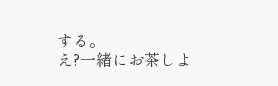する。
え?一緒にお茶しよ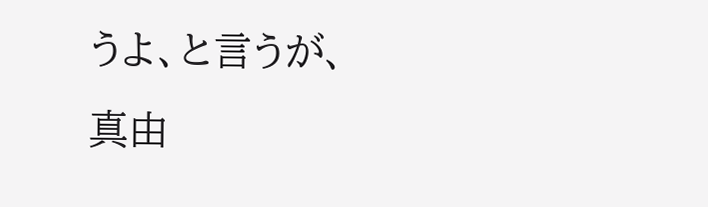うよ、と言うが、真由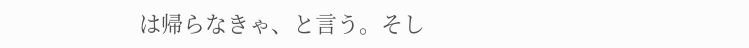は帰らなきゃ、と言う。そし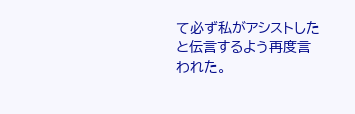て必ず私がアシストしたと伝言するよう再度言われた。